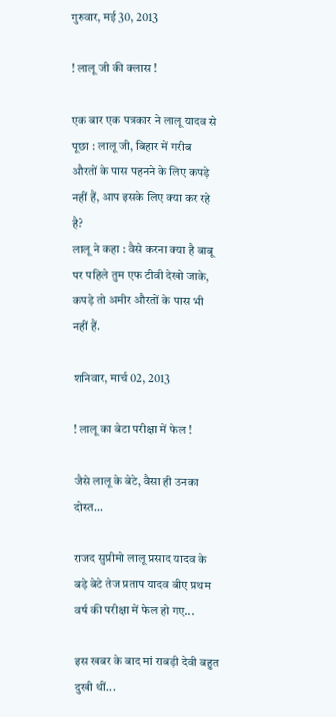गुरुवार, मई 30, 2013

! लालू जी की क्लास !

एक बार एक पत्रकार ने लालू यादव से पूछा : लालू जी, बिहार में गरीब औरतों के पास पहनने के लिए कपड़े नहीं हैं, आप इसके लिए क्या कर रहे है?
लालू ने कहा : वैसे करना क्या है बाबू पर पहिले तुम एफ टीवी देखो जाके, कपड़े तो अमीर औरतों के पास भी नहीं हैं.

शनिवार, मार्च 02, 2013

! लालू का बेटा परीक्षा में फेल !

जैसे लालू के बेटे, वैसा ही उनका दोस्त...

राजद सुप्रीमो लालू प्रसाद यादव के बड़े बेटे तेज प्रताप यादव बीए प्रथम वर्ष की परीक्षा में फेल हो गए...

इस खबर के बाद मां राबड़ी देवी बहुत दुखी थीं...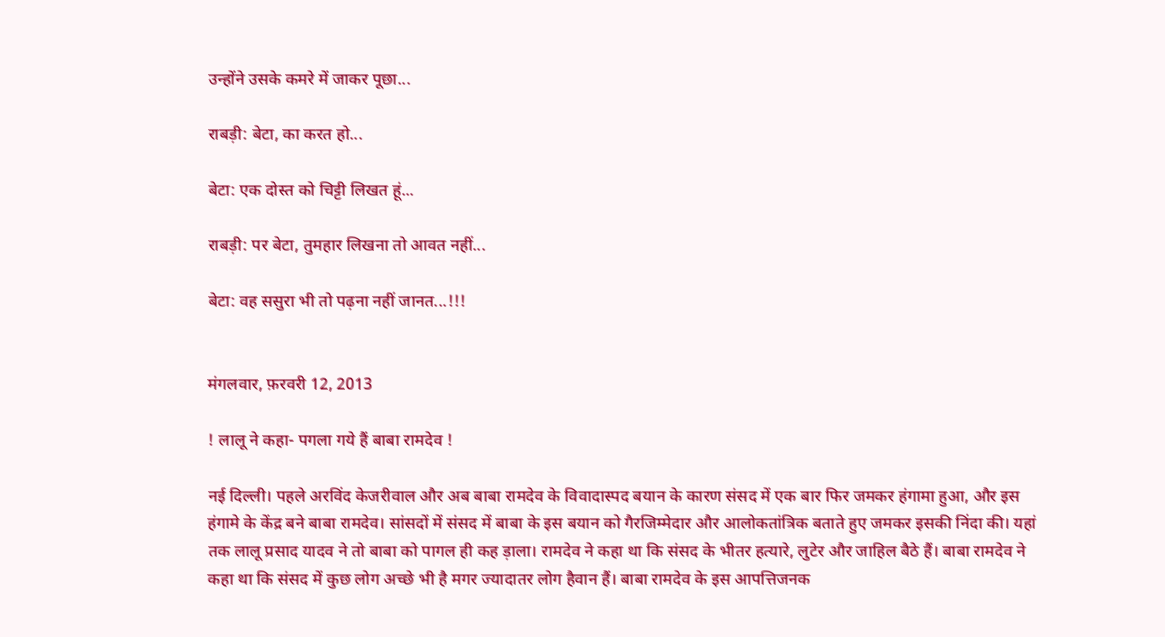उन्होंने उसके कमरे में जाकर पूछा...

राबड़ी: बेटा, का करत हो...

बेटा: एक दोस्त को चिट्टी लिखत हूं...

राबड़ी: पर बेटा, तुमहार लिखना तो आवत नहीं...

बेटा: वह ससुरा भी तो पढ़ना नहीं जानत...!!!


मंगलवार, फ़रवरी 12, 2013

! लालू ने कहा- पगला गये हैं बाबा रामदेव !

नई दिल्‍ली। पहले अरविंद केजरीवाल और अब बाबा रामदेव के विवादास्‍पद बयान के कारण संसद में एक बार फिर जमकर हंगामा हुआ, और इस हंगामे के केंद्र बने बाबा रामदेव। सांसदों में संसद में बाबा के इस बयान को गैरजिम्‍मेदार और आलोकतांत्रिक बताते हुए जमकर इसकी निंदा की। यहां तक लालू प्रसाद यादव ने तो बाबा को पागल ही कह ड़ाला। रामदेव ने कहा था कि संसद के भीतर हत्‍यारे, लुटेर और जाहिल बैठे हैं। बाबा रामदेव ने कहा था कि संसद में कुछ लोग अच्‍छे भी है मगर ज्‍यादातर लोग हैवान हैं। बाबा रामदेव के इस आपत्तिजनक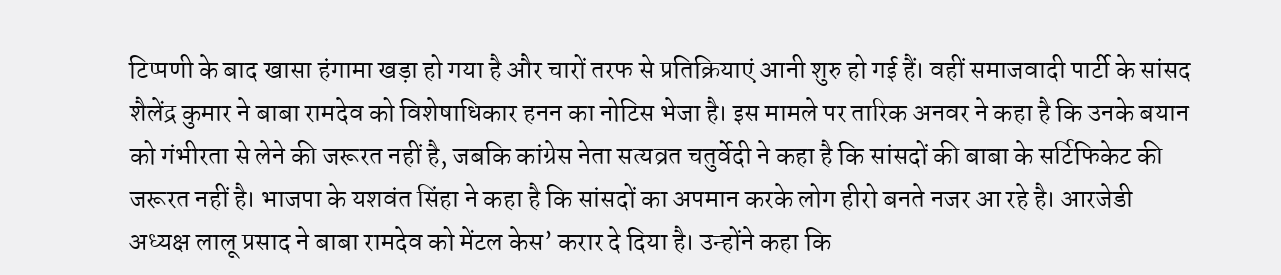टिप्‍पणी के बाद खासा हंगामा खड़ा हो गया है और चारों तरफ से प्रतिक्रियाएं आनी शुरु हो गई हैं। वहीं समाजवादी पार्टी के सांसद शैलेंद्र कुमार ने बाबा रामदेव को विशेषाधिकार हनन का नोटिस भेजा है। इस मामले पर तारिक अनवर ने कहा है कि उनके बयान को गंभीरता से लेने की जरूरत नहीं है, जबकि कांग्रेस नेता सत्‍यव्रत चतुर्वेदी ने कहा है कि सांसदों की बाबा के सर्टिफिकेट की जरूरत नहीं है। भाजपा के यशवंत सिंहा ने कहा है क‍ि सांसदों का अपमान करके लोग हीरो बनते नजर आ रहे है। आरजेडी अध्‍यक्ष लालू प्रसाद ने बाबा रामदेव को मेंटल केस’ करार दे दिया है। उन्‍होंने कहा कि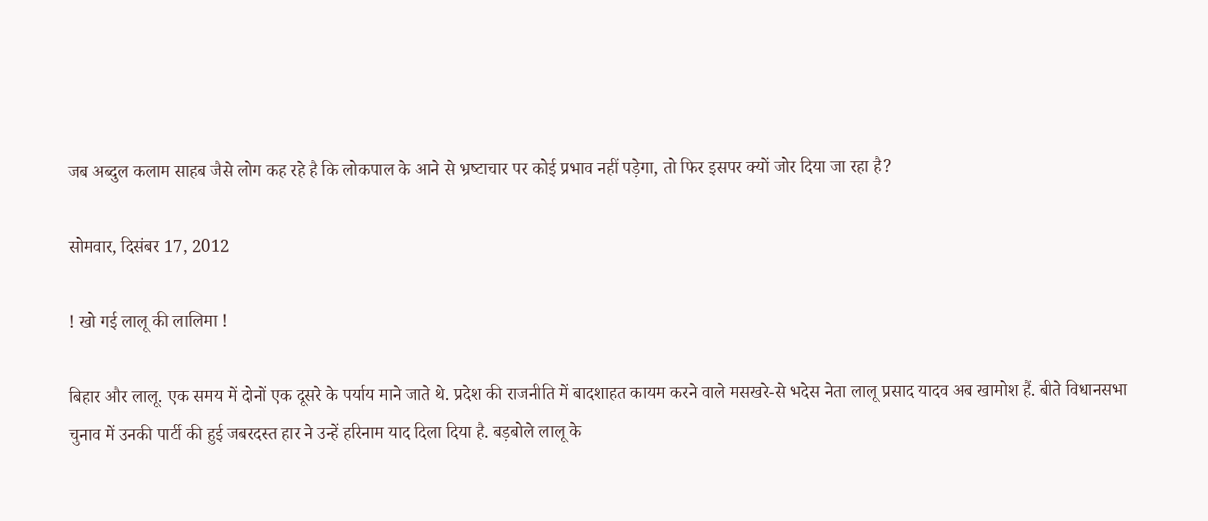जब अब्‍दुल कलाम साहब जैसे लोग कह रहे है क‍ि लोकपाल के आने से भ्रष्‍टाचार पर कोई प्रभाव नहीं पड़ेगा, तो फिर इसपर क्‍यों जोर दिया जा रहा है?

सोमवार, दिसंबर 17, 2012

! खो गई लालू की लालिमा !

बिहार और लालू. एक समय में दोनों एक दूसरे के पर्याय माने जाते थे. प्रदेश की राजनीति में बादशाहत कायम करने वाले मसखरे-से भदेस नेता लालू प्रसाद यादव अब खामोश हैं. बीते विधानसभा चुनाव में उनकी पार्टी की हुई जबरदस्त हार ने उन्हें हरिनाम याद दिला दिया है. बड़बोले लालू के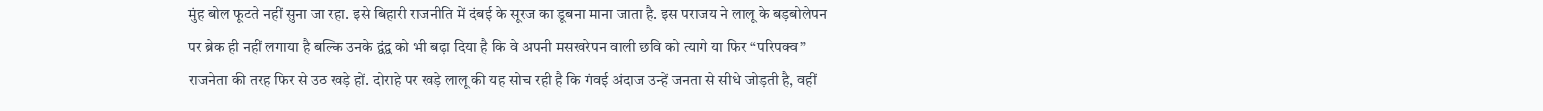मुंह बोल फूटते नहीं सुना जा रहा. इसे बिहारी राजनीति में दंबई के सूरज का डूबना माना जाता है. इस पराजय ने लालू के बड़बोलेपन पर ब्रेक ही नहीं लगाया है बल्कि उनके द्वंद्व को भी बढ़ा दिया है कि वे अपनी मसखरेपन वाली छवि को त्यागे या फिर “परिपक्व” राजनेता की तरह फिर से उठ खड़े हों. दोराहे पर खड़े लालू की यह सोच रही है कि गंवई अंदाज उन्हें जनता से सीधे जोड़ती है, वहीं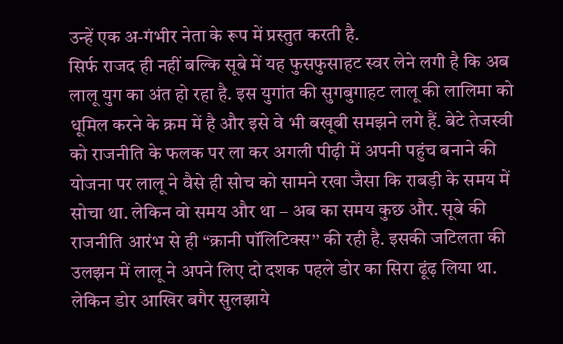उन्हें एक अ-गंभीर नेता के रूप में प्रस्तुत करती है.
सिर्फ राजद ही नहीं बल्कि सूबे में यह फुसफुसाहट स्वर लेने लगी है कि अब लालू युग का अंत हो रहा है. इस युगांत की सुगबुगाहट लालू की लालिमा को धूमिल करने के क्रम में है और इसे वे भी बखूबी समझने लगे हैं. बेटे तेजस्वी को राजनीति के फलक पर ला कर अगली पीढ़ी में अपनी पहुंच बनाने की योजना पर लालू ने वैसे ही सोच को सामने रखा जैसा कि राबड़ी के समय में सोचा था. लेकिन वो समय और था – अब का समय कुछ और. सूबे की राजनीति आरंभ से ही “क्रानी पॉलिटिक्स’’ की रही है. इसकी जटिलता की उलझन में लालू ने अपने लिए दो दशक पहले डोर का सिरा ढूंढ़ लिया था. लेकिन डोर आखिर बगैर सुलझाये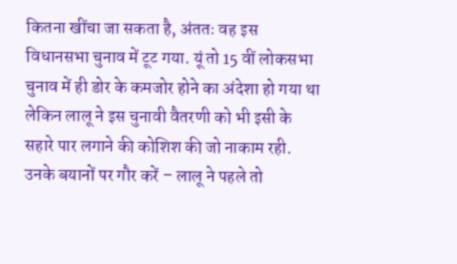कितना खींचा जा सकता है, अंततः वह इस विधानसभा चुनाव में टूट गया. यूं तो 15 वीं लोकसभा चुनाव में ही डोर के कमजोर होने का अंदेशा हो गया था लेकिन लालू ने इस चुनावी वैतरणी को भी इसी के सहारे पार लगाने की कोशिश की जो नाकाम रही. उनके बयानों पर गौर करें – लालू ने पहले तो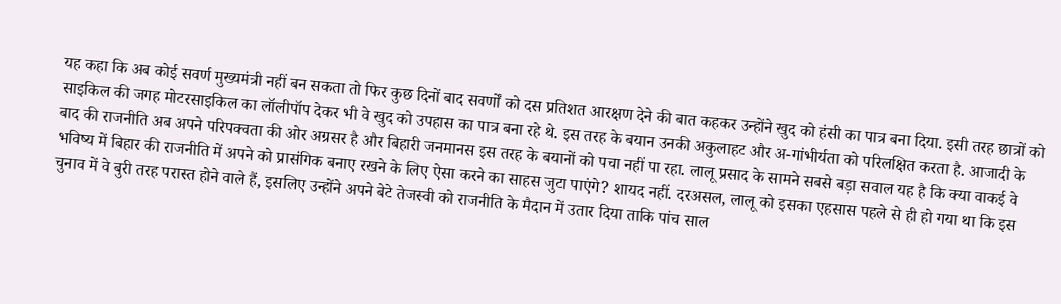यह कहा कि अब कोई सवर्ण मुख्यमंत्री नहीं बन सकता तो फिर कुछ दिनों बाद सवर्णों को दस प्रतिशत आरक्षण देने की बात कहकर उन्होंने खुद को हंसी का पात्र बना दिया. इसी तरह छात्रों को साइकिल की जगह मोटरसाइकिल का लॉलीपॉप देकर भी वे खुद को उपहास का पात्र बना रहे थे. इस तरह के बयान उनकी अकुलाहट और अ-गांभीर्यता को परिलक्षित करता है. आजादी के बाद की राजनीति अब अपने परिपक्वता की ओर अग्रसर है और बिहारी जनमानस इस तरह के बयानों को पचा नहीं पा रहा. लालू प्रसाद के सामने सबसे बड़ा सवाल यह है कि क्या वाकई वे भविष्य में बिहार की राजनीति में अपने को प्रासंगिक बनाए रखने के लिए ऐसा करने का साहस जुटा पाएंगे? शायद नहीं. दरअसल, लालू को इसका एहसास पहले से ही हो गया था कि इस चुनाव में वे बुरी तरह परास्त होने वाले हैं, इसलिए उन्होंने अपने बेटे तेजस्वी को राजनीति के मैदान में उतार दिया ताकि पांच साल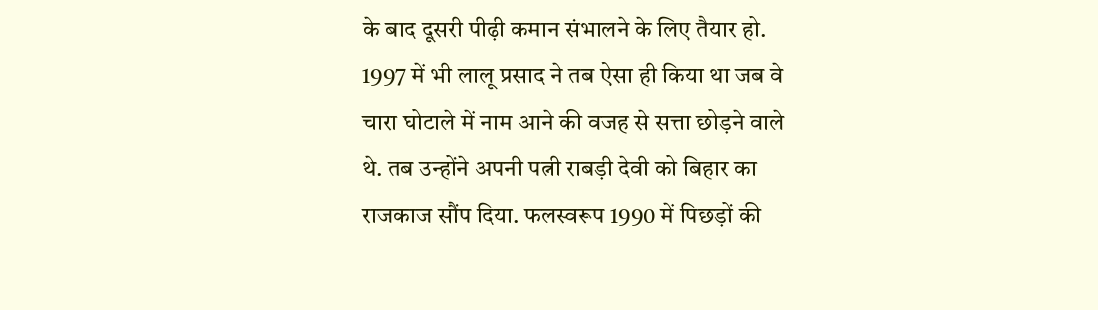के बाद दूसरी पीढ़ी कमान संभालने के लिए तैयार हो. 1997 में भी लालू प्रसाद ने तब ऐसा ही किया था जब वे चारा घोटाले में नाम आने की वजह से सत्ता छोड़ने वाले थे. तब उन्होंने अपनी पत्नी राबड़ी देवी को बिहार का राजकाज सौंप दिया. फलस्वरूप 1990 में पिछड़ों की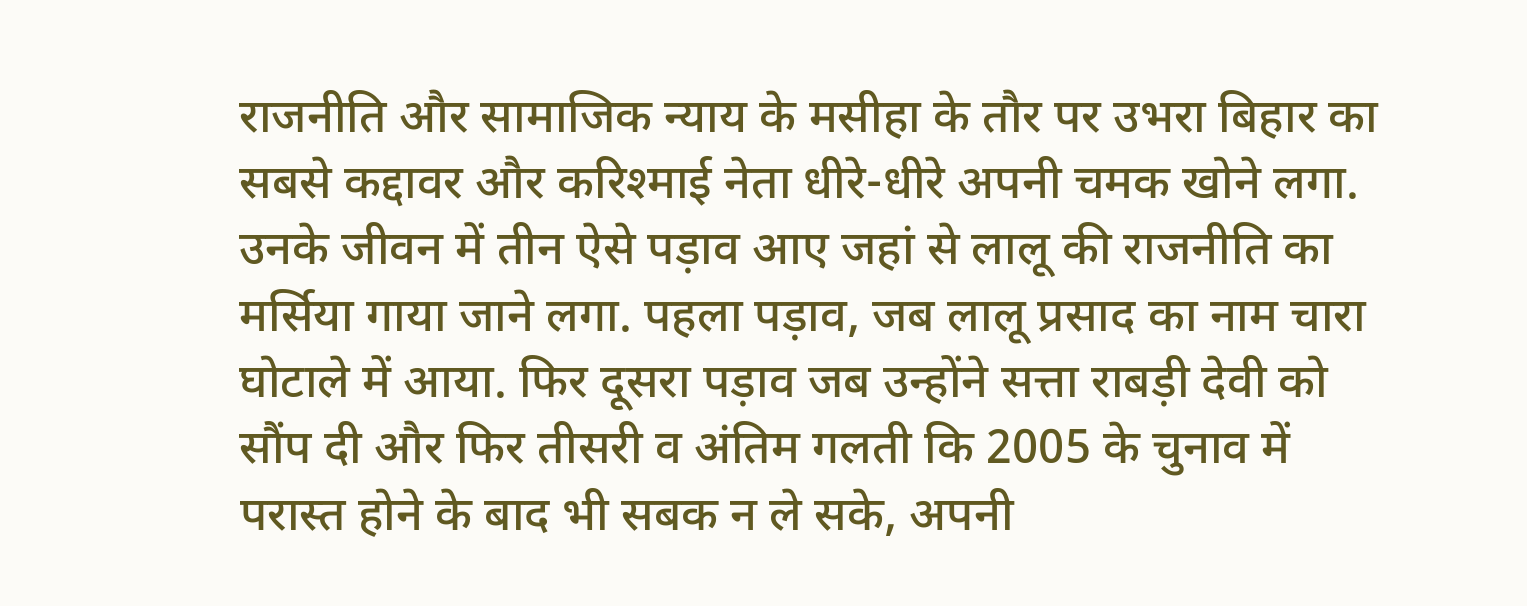राजनीति और सामाजिक न्याय के मसीहा के तौर पर उभरा बिहार का सबसे कद्दावर और करिश्माई नेता धीरे-धीरे अपनी चमक खोने लगा.
उनके जीवन में तीन ऐसे पड़ाव आए जहां से लालू की राजनीति का मर्सिया गाया जाने लगा. पहला पड़ाव, जब लालू प्रसाद का नाम चारा घोटाले में आया. फिर दूसरा पड़ाव जब उन्होंने सत्ता राबड़ी देवी को सौंप दी और फिर तीसरी व अंतिम गलती कि 2005 के चुनाव में परास्त होने के बाद भी सबक न ले सके, अपनी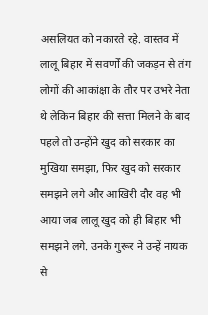असलियत को नकारते रहे. वास्तव में लालू बिहार में सवर्णों की जकड़न से तंग लोगों की आकांक्षा के तौर पर उभरे नेता थे लेकिन बिहार की सत्ता मिलने के बाद पहले तो उन्होंने खुद को सरकार का मुखिया समझा, फिर खुद को सरकार समझने लगे और आखिरी दौर वह भी आया जब लालू खुद को ही बिहार भी समझने लगे. उनके गुरूर ने उन्हें नायक से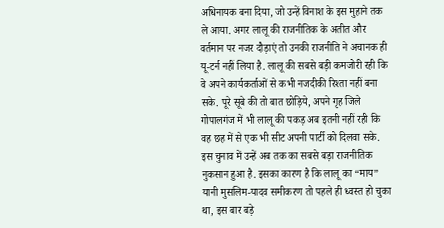अधिनायक बना दिया, जो उन्हें विनाश के इस मुहाने तक ले आया. अगर लालू की राजनीतिक के अतीत और वर्तमान पर नजर दौड़ाएं तो उनकी राजनीति ने अचानक ही यू-टर्न नहीं लिया है. लालू की सबसे बड़ी कमजोरी रही कि वे अपने कार्यकर्ताओं से कभी नजदीकी रिश्ता नहीं बना सके. पूरे सूबे की तो बात छोड़िये, अपने गृह जिले गोपालगंज में भी लालू की पकड़ अब इतनी नहीं रही कि वह छह में से एक भी सीट अपनी पार्टी को दिलवा सके. इस चुनाव में उन्हें अब तक का सबसे बड़ा राजनीतिक नुकसान हुआ है. इसका कारण है कि लालू का “माय” यानी मुसलिम-यादव समीकरण तो पहले ही ध्वस्त हो चुका था, इस बार बड़े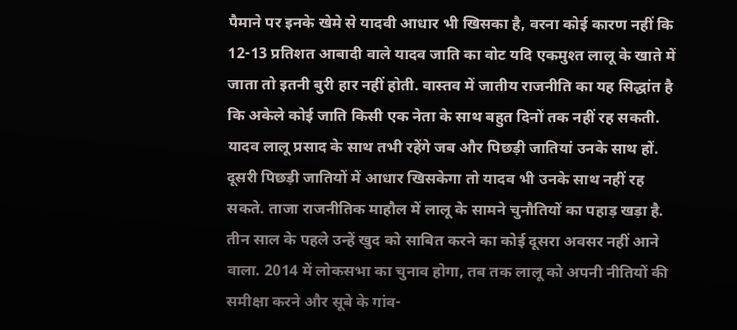पैमाने पर इनके खेमे से यादवी आधार भी खिसका है, वरना कोई कारण नहीं कि 12-13 प्रतिशत आबादी वाले यादव जाति का वोट यदि एकमुश्त लालू के खाते में जाता तो इतनी बुरी हार नहीं होती. वास्तव में जातीय राजनीति का यह सिद्धांत है कि अकेले कोई जाति किसी एक नेता के साथ बहुत दिनों तक नहीं रह सकती. यादव लालू प्रसाद के साथ तभी रहेंगे जब और पिछड़ी जातियां उनके साथ हों. दूसरी पिछड़ी जातियों में आधार खिसकेगा तो यादव भी उनके साथ नहीं रह सकते. ताजा राजनीतिक माहौल में लालू के सामने चुनौतियों का पहाड़ खड़ा है. तीन साल के पहले उन्हें खुद को साबित करने का कोई दूसरा अवसर नहीं आने वाला. 2014 में लोकसभा का चुनाव होगा, तब तक लालू को अपनी नीतियों की समीक्षा करने और सूबे के गांव-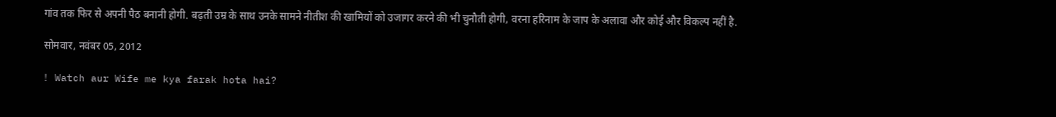गांव तक फिर से अपनी पैठ बनानी होगी. बढ़ती उम्र के साथ उनके सामने नीतीश की खामियों को उजागर करने की भी चुनौती होगी, वरना हरिनाम के जाप के अलावा और कोई और विकल्प नहीं है.

सोमवार, नवंबर 05, 2012

! Watch aur Wife me kya farak hota hai?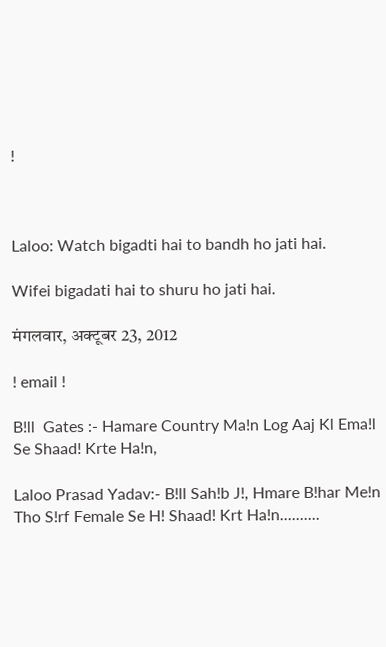!



Laloo: Watch bigadti hai to bandh ho jati hai.

Wifei bigadati hai to shuru ho jati hai.

मंगलवार, अक्टूबर 23, 2012

! email !

B!ll  Gates :- Hamare Country Ma!n Log Aaj Kl Ema!l Se Shaad! Krte Ha!n,

Laloo Prasad Yadav:- B!ll Sah!b J!, Hmare B!har Me!n Tho S!rf Female Se H! Shaad! Krt Ha!n..........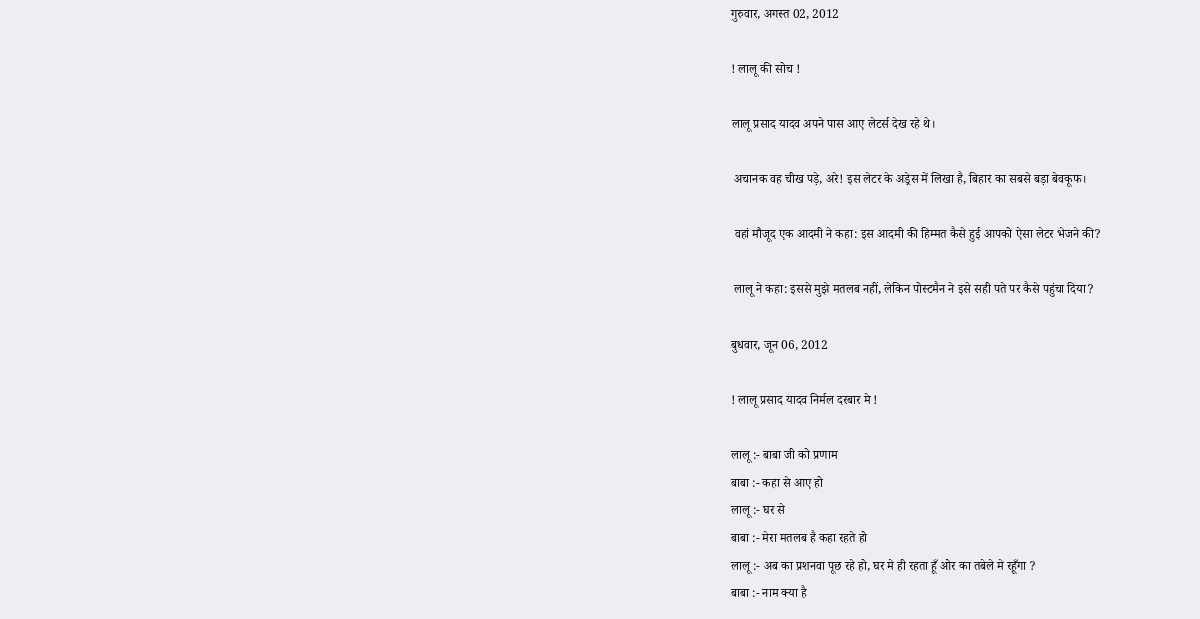गुरुवार, अगस्त 02, 2012

! लालू की सोच !

लालू प्रसाद यादव अपने पास आए लेटर्स देख रहे थे।

 अचानक वह चीख पड़े, अरे! इस लेटर के अड्रेस में लिखा है, बिहार का सबसे बड़ा बेवकूफ।

 वहां मौजूद एक आदमी ने कहा: इस आदमी की हिम्मत कैसे हुई आपको ऐसा लेटर भेजने की?

 लालू ने कहा: इससे मुझे मतलब नहीं, लेकिन पोस्टमैन ने इसे सही पते पर कैसे पहुंचा दिया?

बुधवार, जून 06, 2012

! लालू प्रसाद यादव निर्मल दरबार मे !

लालू :- बाबा जी को प्रणाम
बाबा :- कहा से आए हो
लालू :- घर से
बाबा :- मेरा मतलब है कहा रहते हो
लालू :- अब का प्रशनवा पूछ रहे हो, घर मे ही रहता हूँ ओर का तबेले मे रहूँगा ?
बाबा :- नाम क्या है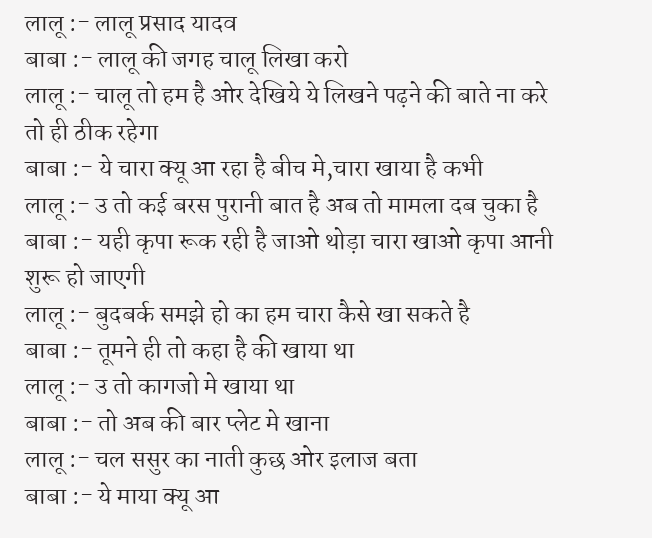लालू :- लालू प्रसाद यादव
बाबा :- लालू की जगह चालू लिखा करो
लालू :- चालू तो हम है ओर देखिये ये लिखने पढ़ने की बाते ना करे तो ही ठीक रहेगा
बाबा :- ये चारा क्यू आ रहा है बीच मे,चारा खाया है कभी
लालू :- उ तो कई बरस पुरानी बात है अब तो मामला दब चुका है
बाबा :- यही कृपा रूक रही है जाओ थोड़ा चारा खाओ कृपा आनी शुरू हो जाएगी
लालू :- बुदबर्क समझे हो का हम चारा कैसे खा सकते है
बाबा :- तूमने ही तो कहा है की खाया था
लालू :- उ तो कागजो मे खाया था
बाबा :- तो अब की बार प्लेट मे खाना
लालू :- चल ससुर का नाती कुछ ओर इलाज बता
बाबा :- ये माया क्यू आ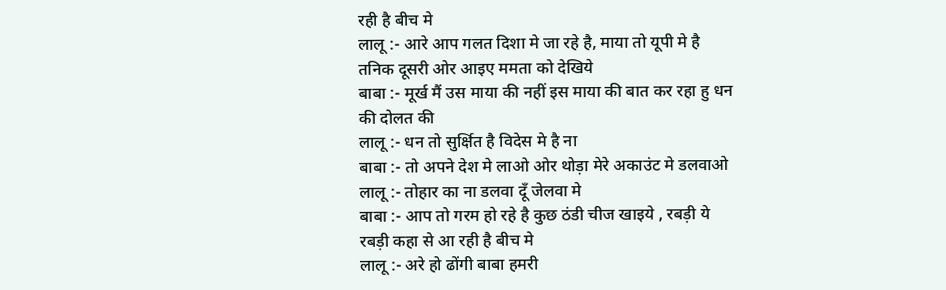रही है बीच मे
लालू :- आरे आप गलत दिशा मे जा रहे है, माया तो यूपी मे है तनिक दूसरी ओर आइए ममता को देखिये
बाबा :- मूर्ख मैं उस माया की नहीं इस माया की बात कर रहा हु धन की दोलत की
लालू :- धन तो सुर्क्षित है विदेस मे है ना
बाबा :- तो अपने देश मे लाओ ओर थोड़ा मेरे अकाउंट मे डलवाओ
लालू :- तोहार का ना डलवा दूँ जेलवा मे
बाबा :- आप तो गरम हो रहे है कुछ ठंडी चीज खाइये , रबड़ी ये रबड़ी कहा से आ रही है बीच मे
लालू :- अरे हो ढोंगी बाबा हमरी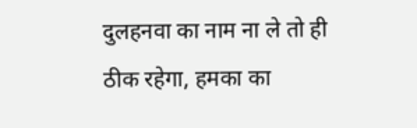दुलहनवा का नाम ना ले तो ही ठीक रहेगा, हमका का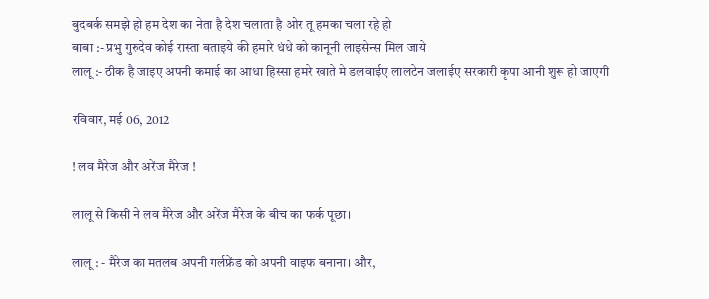बुदबर्क समझे हो हम देश का नेता है देश चलाता है ओर तू हमका चला रहे हो
बाबा :- प्रभु गुरुदेव कोई रास्ता बताइये की हमारे धंधे को कानूनी लाइसेन्स मिल जाये
लालू :- ठीक है जाइए अपनी कमाई का आधा हिस्सा हमरे खाते मे डलवाईए लालटेन जलाईए सरकारी कृपा आनी शुरू हो जाएगी

रविवार, मई 06, 2012

! लव मैरेज और अरेंज मैरेज !

लालू से किसी ने लव मैरेज और अरेंज मैरेज के बीच का फर्क पूछा।

लालू : - मैरेज का मतलब अपनी गर्लफ्रेंड को अपनी वाइफ बनाना। और,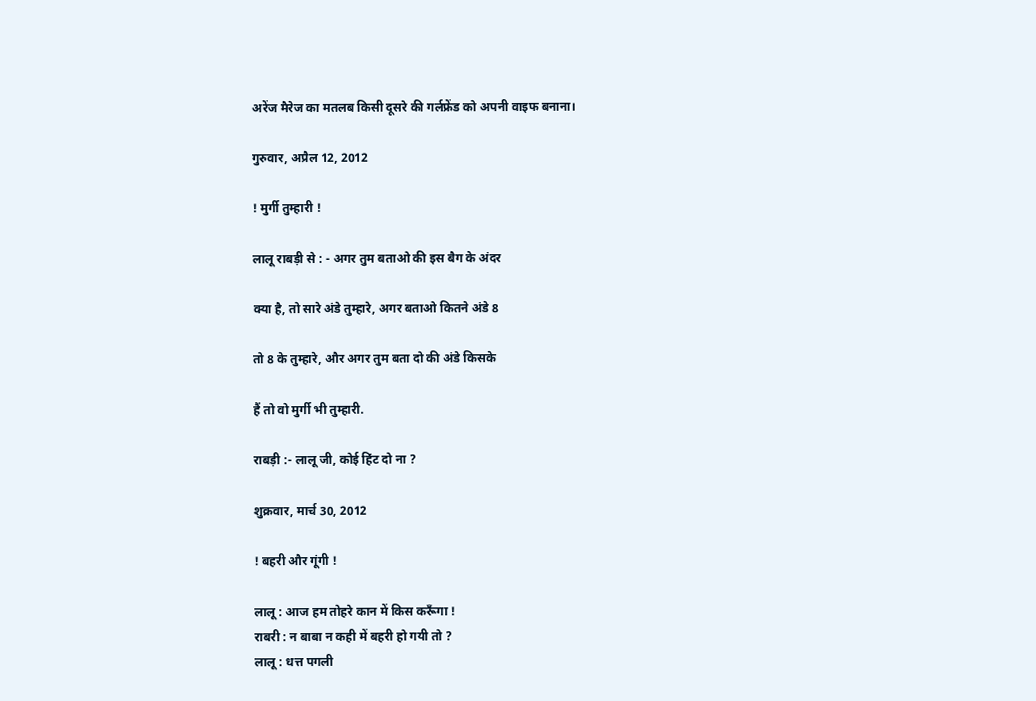अरेंज मैरेज का मतलब किसी दूसरे की गर्लफ्रेंड को अपनी वाइफ बनाना।

गुरुवार, अप्रैल 12, 2012

! मुर्गी तुम्हारी !

लालू राबड़ी से : - अगर तुम बताओ की इस बैग के अंदर

क्या है, तो सारे अंडे तुम्हारे, अगर बताओ कितने अंडे 8

तो 8 के तुम्हारे, और अगर तुम बता दो की अंडे किसके

हैं तो वो मुर्गी भी तुम्हारी.

राबड़ी :- लालू जी, कोई हिंट दो ना ?

शुक्रवार, मार्च 30, 2012

! बहरी और गूंगी !

लालू : आज हम तोहरे कान में किस करूँगा !
राबरी : न बाबा न कही में बहरी हो गयी तो ?
लालू : धत्त पगली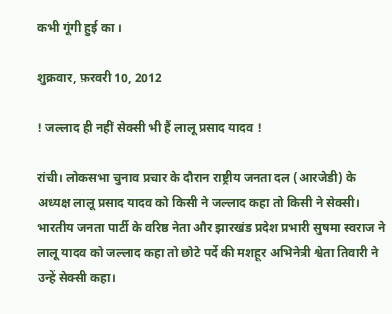कभी गूंगी हुई का ।

शुक्रवार, फ़रवरी 10, 2012

! जल्लाद ही नहीं सेक्सी भी हैं लालू प्रसाद यादव !

रांची। लोकसभा चुनाव प्रचार के दौरान राष्ट्रीय जनता दल (आरजेडी) के अध्यक्ष लालू प्रसाद यादव को किसी ने जल्लाद कहा तो किसी ने सेक्सी।
भारतीय जनता पार्टी के वरिष्ठ नेता और झारखंड प्रदेश प्रभारी सुषमा स्वराज ने लालू यादव को जल्लाद कहा तो छोटे पर्दे की मशहूर अभिनेत्री श्वेता तिवारी ने उन्हें सेक्सी कहा।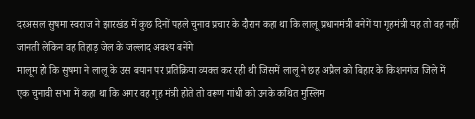दरअसल सुषमा स्वराज ने झारखंड में कुछ दिनों पहले चुनाव प्रचार के दौरान कहा था कि लालू प्रधानमंत्री बनेगें या गृहमंत्री यह तो वह नहीं जानती लेकिन वह तिहाड़ जेल के जल्लाद अवश्य बनेंगे
मालूम हो कि सुषमा ने लालू के उस बयान पर प्रतिक्रिया व्यक्त कर रही थी जिसमें लालू ने छह अप्रैल को बिहार के किशनगंज जिले में एक चुनावी सभा में कहा था कि अगर वह गृह मंत्री होते तो वरूण गांधी को उनके कथित मुस्लिम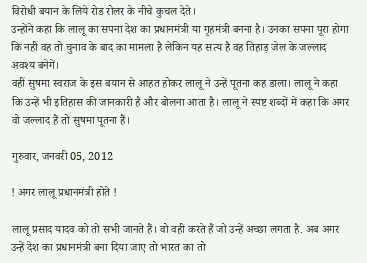विरोधी बयान के लिये रोड रोलर के नीचे कुचल देते।
उन्होंने कहा कि लालू का सपना देश का प्रधानमंत्री या गृहमंत्री बनना है। उनका सपना पूरा होगा कि नहीं वह तो चुनाव के बाद का मामला है लेकिन यह सत्य है वह तिहाड़ जेल के जल्लाद अवश्य बनेगें।
वहीं सुषमा स्वराज के इस बयान से आहत होकर लालू ने उन्हें पूतना कह डाला। लालू ने कहा कि उन्हें भी इतिहास की जानकारी है और बोलना आता है। लालू ने स्पष्ट शब्दों में कहा कि अगर वो जल्लाद हैं तो सुषमा पूतना हैं।

गुरुवार, जनवरी 05, 2012

! अगर लालू प्रधानमंत्री होते !

लालू प्रसाद यादव को तो सभी जानते हैं। वो वही करते हैं जो उन्हें अच्छा लगता है. अब अगर उन्हें देश का प्रधानमंत्री बना दिया जाए तो भारत का तो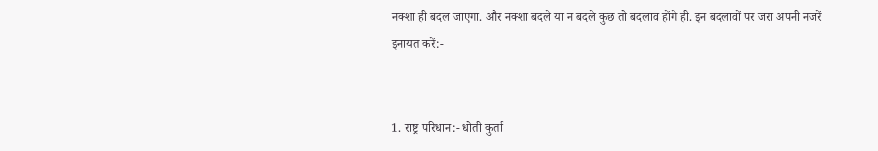नक्शा ही बदल जाएगा. और नक्शा बदले या न बदले कुछ तो बदलाव होंगे ही. इन बदलावों पर जरा अपनी नजरें इनायत करें:-


1. राष्ट्र परिधान:- धोती कुर्ता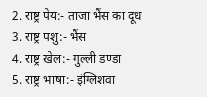2. राष्ट्र पेय:- ताजा भैंस का दूध
3. राष्ट्र पशु:- भैंस
4. राष्ट्र खेल:- गुल्ली डण्डा
5. राष्ट्र भाषा:- इंग्लिशवा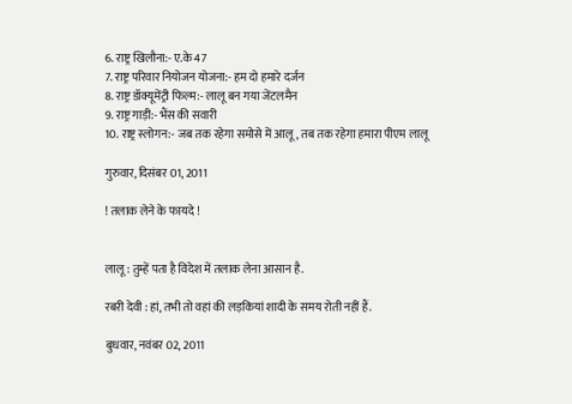6. राष्ट्र खिलौना:- ए.के 47
7. राष्ट्र परिवार नियोजन योजना:- हम दो हमारे दर्जन
8. राष्ट्र डॉक्यूमेंट्री फिल्म:- लालू बन गया जेंटलमैन
9. राष्ट्र गाड़ी:- भैंस की सवारी
10. राष्ट्र स्लोगन:- जब तक रहेगा समोसे में आलू, तब तक रहेगा हमारा पीएम लालू

गुरुवार, दिसंबर 01, 2011

! तलाक लेने के फायदे !


लालू : तुम्हें पता है विदेश में तलाक लेना आसान है.

रबरी देवी : हां, तभी तो वहां की लड़कियां शादी के समय रोती नहीं हैं.

बुधवार, नवंबर 02, 2011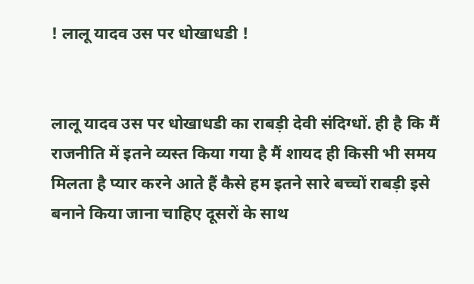! लालू यादव उस पर धोखाधडी !


लालू यादव उस पर धोखाधडी का राबड़ी देवी संदिग्धों. ही है कि मैं राजनीति में इतने व्यस्त किया गया है मैं शायद ही किसी भी समय मिलता है प्यार करने आते हैं कैसे हम इतने सारे बच्चों राबड़ी इसे बनाने किया जाना चाहिए दूसरों के साथ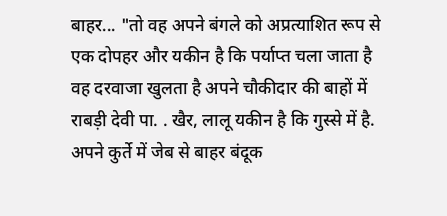बाहर... "तो वह अपने बंगले को अप्रत्याशित रूप से एक दोपहर और यकीन है कि पर्याप्त चला जाता है वह दरवाजा खुलता है अपने चौकीदार की बाहों में राबड़ी देवी पा. . खैर, लालू यकीन है कि गुस्से में है. अपने कुर्ते में जेब से बाहर बंदूक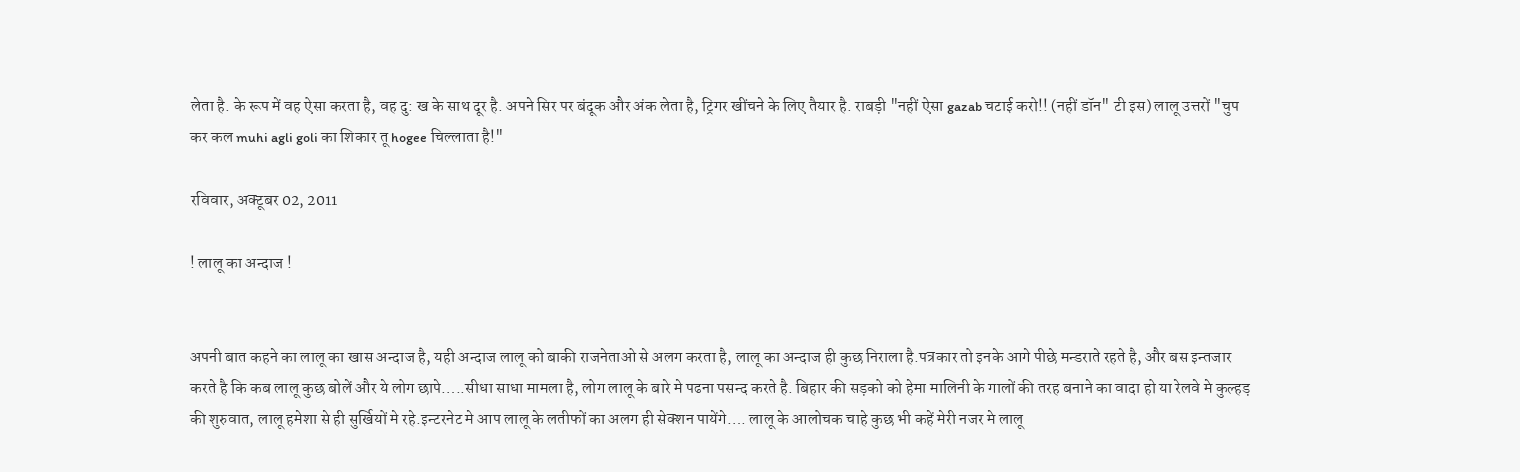लेता है. के रूप में वह ऐसा करता है, वह दु: ख के साथ दूर है. अपने सिर पर बंदूक और अंक लेता है, ट्रिगर खींचने के लिए तैयार है. राबड़ी "नहीं ऐसा gazab चटाई करो!! (नहीं डॉन" टी इस) लालू उत्तरों "चुप कर कल muhi agli goli का शिकार तू hogee चिल्लाता है!"

रविवार, अक्टूबर 02, 2011

! लालू का अन्दाज !


अपनी बात कहने का लालू का खास अन्दाज है, यही अन्दाज लालू को बाकी राजनेताओ से अलग करता है, लालू का अन्दाज ही कुछ निराला है.पत्रकार तो इनके आगे पीछे मन्डराते रहते है, और बस इन्तजार करते है कि कब लालू कुछ बोलें और ये लोग छापे…..सीधा साधा मामला है, लोग लालू के बारे मे पढना पसन्द करते है. बिहार की सड़को को हेमा मालिनी के गालों की तरह बनाने का वादा हो या रेलवे मे कुल्हड़ की शुरुवात, लालू हमेशा से ही सुर्खियों मे रहे.इन्टरनेट मे आप लालू के लतीफों का अलग ही सेक्शन पायेंगे…. लालू के आलोचक चाहे कुछ भी कहें मेरी नजर मे लालू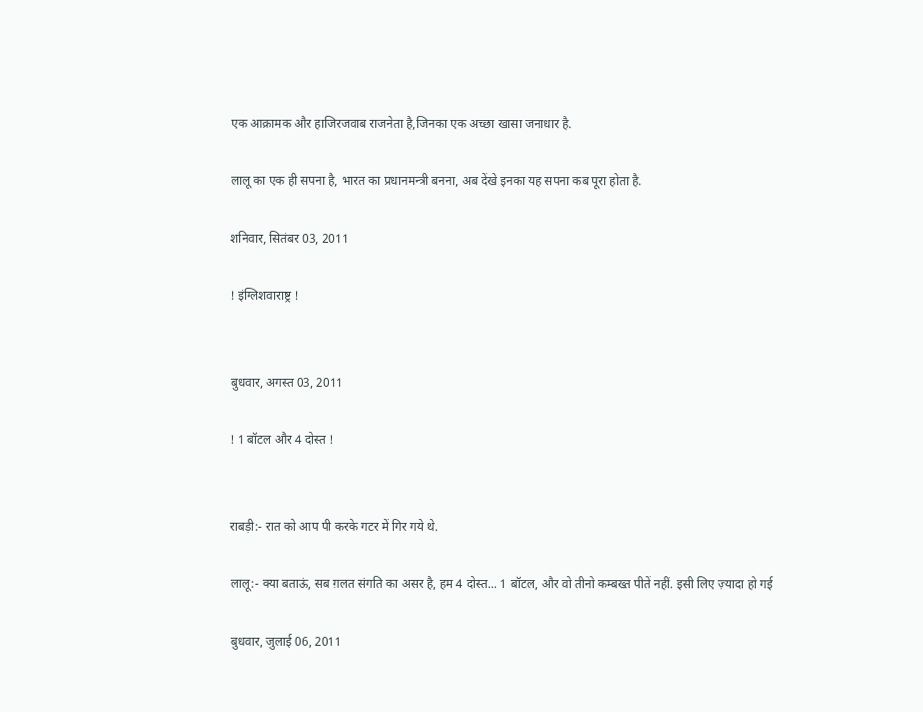एक आक्रामक और हाजिरजवाब राजनेता है,जिनका एक अच्छा खासा जनाधार है.

लालू का एक ही सपना है, भारत का प्रधानमन्त्री बनना, अब देंखे इनका यह सपना कब पूरा होता है.

शनिवार, सितंबर 03, 2011

! इंग्लिशवाराष्ट्र !


बुधवार, अगस्त 03, 2011

! 1 बॉटल और 4 दोस्त !


राबड़ी:- रात को आप पी करके गटर में गिर गये थे.

लालू:- क्या बताऊं, सब ग़लत संगति का असर है, हम 4 दोस्त... 1 बॉटल, और वो तीनो कम्बख्त पीतें नहीं. इसी लिए ज़्यादा हो गई

बुधवार, जुलाई 06, 2011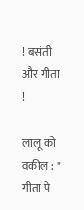! बसंती और गीता !

लालू को वकील : " गीता पे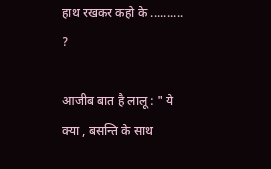हाथ रखकर कहो के .......... ?

आजीब बात है लालू : " ये क्या , बसन्ति के साथ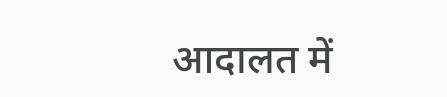आदालत में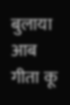बुलाया आब गीता कू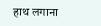हाथ लगाना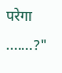परेगा .......?"